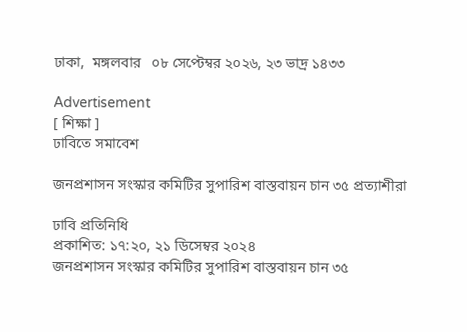ঢাকা,  মঙ্গলবার   ০৮ সেপ্টেম্বর ২০২৬, ২৩ ভাদ্র ১৪৩৩

Advertisement
[ শিক্ষা ]
ঢাবিতে সমাবেশ

জনপ্রশাসন সংস্কার কমিটির সুপারিশ বাস্তবায়ন চান ৩৫ প্রত্যাশীরা

ঢাবি প্রতিনিধি
প্রকাশিত: ১৭:২০, ২১ ডিসেম্বর ২০২৪
জনপ্রশাসন সংস্কার কমিটির সুপারিশ বাস্তবায়ন চান ৩৫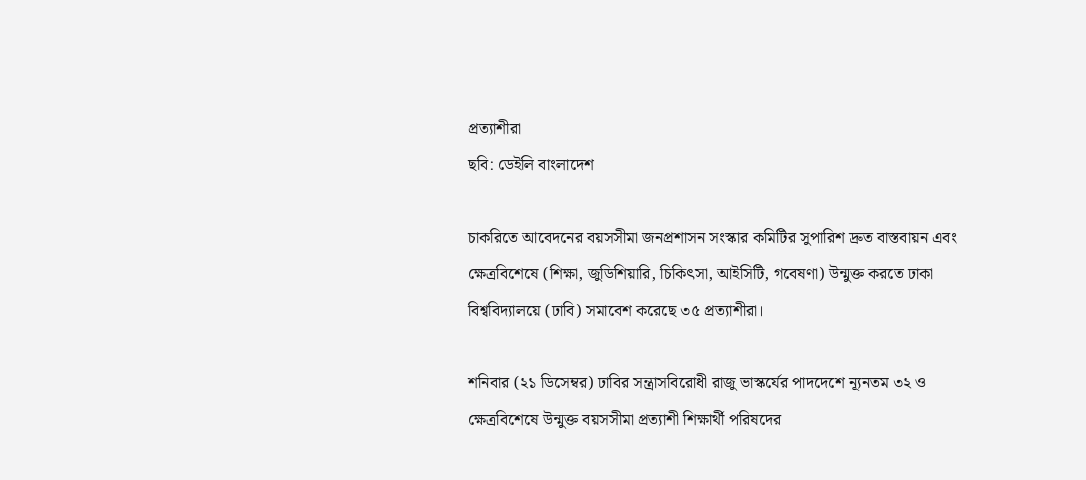প্রত্যাশীরা
ছবি: ডেইলি বাংলাদেশ

চাকরিতে আবেদনের বয়সসীমা জনপ্রশাসন সংস্কার কমিটির সুপারিশ দ্রুত বাস্তবায়ন এবং ক্ষেত্রবিশেষে (শিক্ষা, জুডিশিয়ারি, চিকিৎসা, আইসিটি, গবেষণা) উন্মুক্ত করতে ঢাকা বিশ্ববিদ্যালয়ে (ঢাবি) সমাবেশ করেছে ৩৫ প্রত্যাশীরা।

শনিবার (২১ ডিসেম্বর) ঢাবির সন্ত্রাসবিরোধী রাজু ভাস্কর্যের পাদদেশে ন্যূনতম ৩২ ও ক্ষেত্রবিশেষে উন্মুক্ত বয়সসীমা প্রত্যাশী শিক্ষার্থী পরিষদের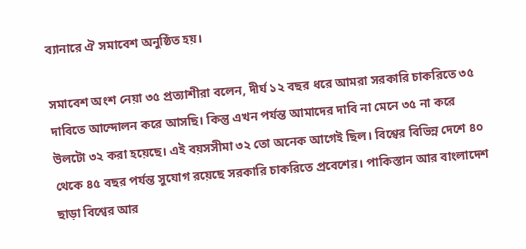ব্যানারে ঐ সমাবেশ অনুষ্ঠিত হয়।

সমাবেশ অংশ নেয়া ৩৫ প্রত্যাশীরা বলেন, দীর্ঘ ১২ বছর ধরে আমরা সরকারি চাকরিতে ৩৫ দাবিতে আন্দোলন করে আসছি। কিন্তু এখন পর্যন্ত আমাদের দাবি না মেনে ৩৫ না করে উলটো ৩২ করা হয়েছে। এই বয়সসীমা ৩২ তো অনেক আগেই ছিল। বিশ্বের বিভিন্ন দেশে ৪০ থেকে ৪৫ বছর পর্যন্ত সুযোগ রয়েছে সরকারি চাকরিতে প্রবেশের। পাকিস্তান আর বাংলাদেশ ছাড়া বিশ্বের আর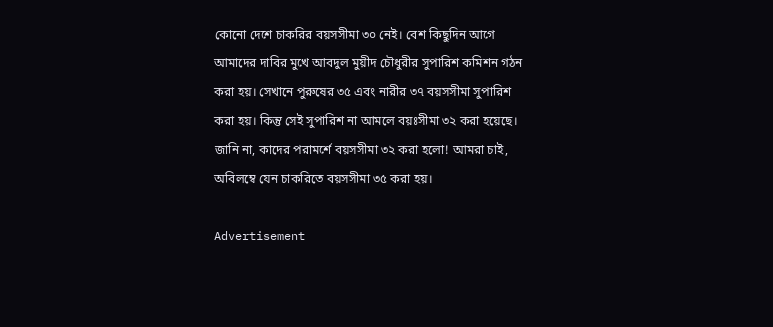কোনো দেশে চাকরির বয়সসীমা ৩০ নেই। বেশ কিছুদিন আগে আমাদের দাবির মুখে আবদুল মুয়ীদ চৌধুরীর সুপারিশ কমিশন গঠন করা হয়। সেখানে পুরুষের ৩৫ এবং নারীর ৩৭ বয়সসীমা সুপারিশ করা হয়। কিন্তু সেই সুপারিশ না আমলে বয়ঃসীমা ৩২ করা হয়েছে। জানি না, কাদের পরামর্শে বয়সসীমা ৩২ করা হলো! আমরা চাই, অবিলম্বে যেন চাকরিতে বয়সসীমা ৩৫ করা হয়।

Advertisement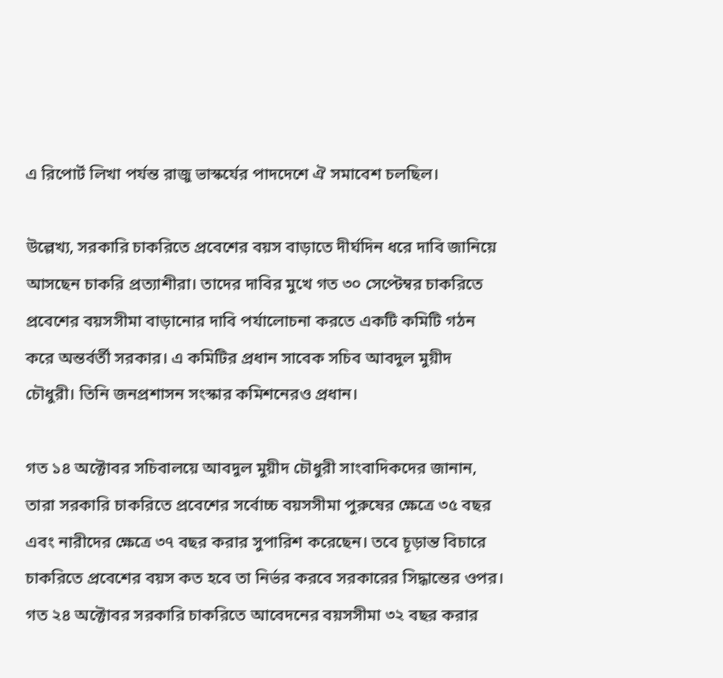এ রিপোর্ট লিখা পর্যন্ত রাজু ভাস্কর্যের পাদদেশে ঐ সমাবেশ চলছিল।

উল্লেখ্য, সরকারি চাকরিতে প্রবেশের বয়স বাড়াতে দীর্ঘদিন ধরে দাবি জানিয়ে আসছেন চাকরি প্রত্যাশীরা। তাদের দাবির মুখে গত ৩০ সেপ্টেম্বর চাকরিতে প্রবেশের বয়সসীমা বাড়ানোর দাবি পর্যালোচনা করতে একটি কমিটি গঠন করে অন্তর্বর্তী সরকার। এ কমিটির প্রধান সাবেক সচিব আবদুল মুয়ীদ চৌধুরী। তিনি জনপ্রশাসন সংস্কার কমিশনেরও প্রধান।

গত ১৪ অক্টোবর সচিবালয়ে আবদুল মুয়ীদ চৌধুরী সাংবাদিকদের জানান, তারা সরকারি চাকরিতে প্রবেশের সর্বোচ্চ বয়সসীমা পুরুষের ক্ষেত্রে ৩৫ বছর এবং নারীদের ক্ষেত্রে ৩৭ বছর করার সুপারিশ করেছেন। তবে চূড়ান্ত বিচারে চাকরিতে প্রবেশের বয়স কত হবে তা নির্ভর করবে সরকারের সিদ্ধান্তের ওপর। গত ২৪ অক্টোবর সরকারি চাকরিতে আবেদনের বয়সসীমা ৩২ বছর করার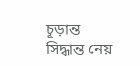চূড়ান্ত সিদ্ধান্ত নেয়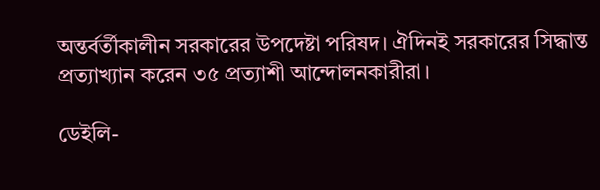অন্তর্বর্তীকালীন সরকারের উপদেষ্টা পরিষদ। ঐদিনই সরকারের সিদ্ধান্ত প্রত্যাখ্যান করেন ৩৫ প্রত্যাশী আন্দোলনকারীরা।

ডেইলি-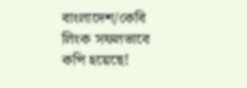বাংলাদেশ/কেবি
লিংক সফলভাবে কপি হয়েছে!